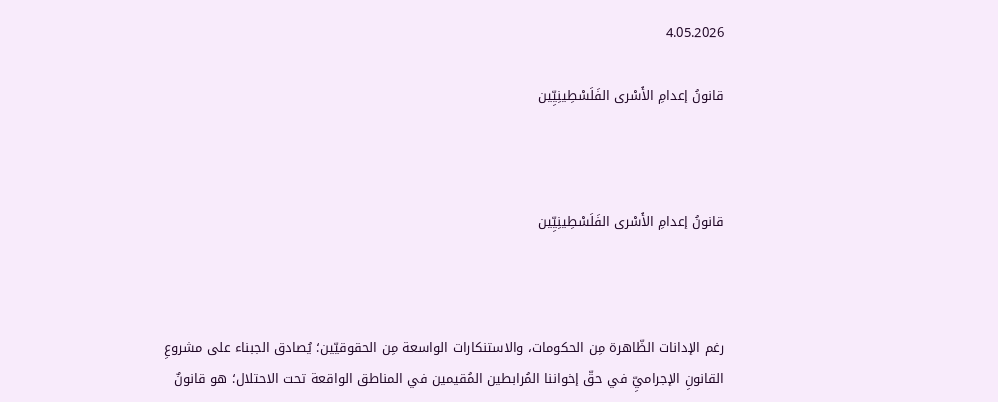4.05.2026

قانونُ إعدامِ الأَسْرى الفَلَسْطِينِيِّين



قانونُ إعدامِ الأَسْرى الفَلَسْطِينِيِّين



رغم الإدانات الظّاهرة مِن الحكومات، والاستنكارات الواسعة مِن الحقوقيّين؛ يُصادق الجبناء على مشروعِ القانونِ الإجراميِّ في حقّ إخواننا المُرابطين المُقيمين في المناطق الواقعة تحت الاحتلال؛ هو قانونٌ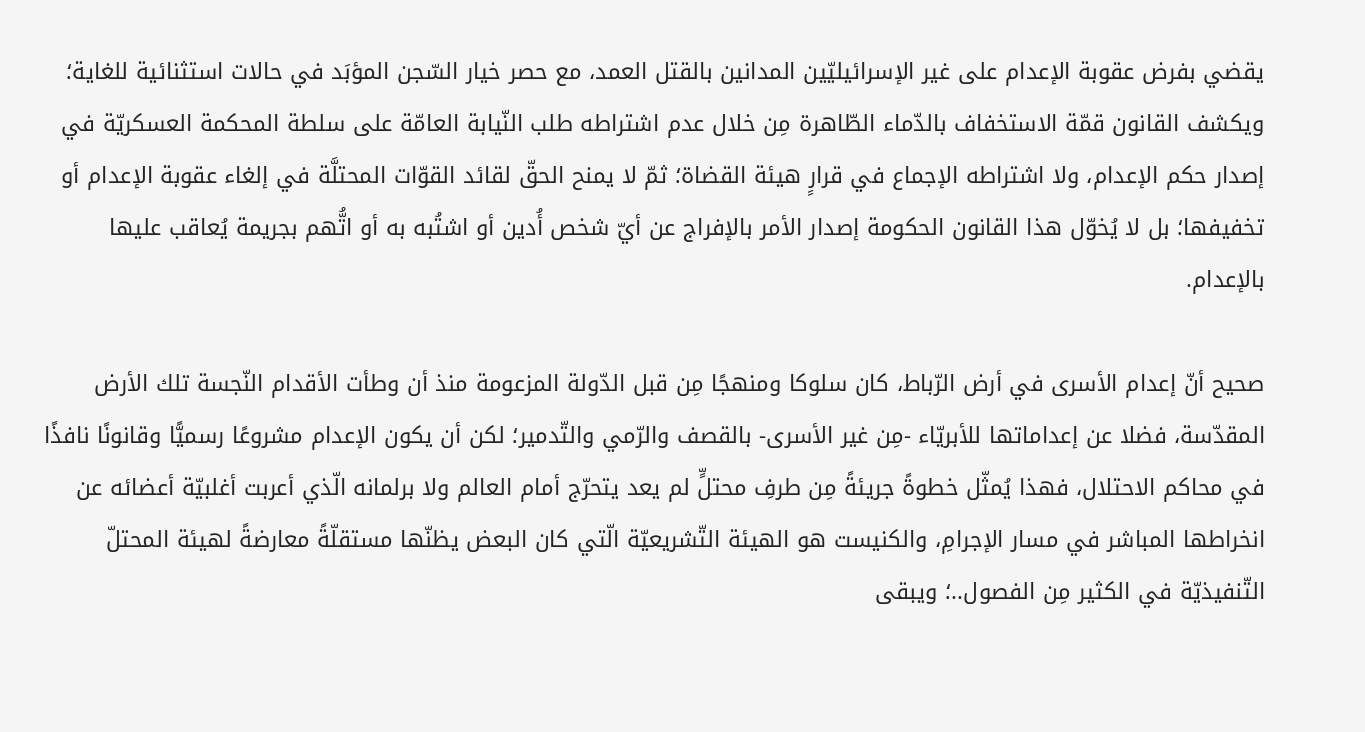يقضي بفرض عقوبة الإعدام على غير الإسرائيليّين المدانين بالقتل العمد، مع حصر خيار السّجن المؤبَد في حالات استثنائية للغاية؛ ويكشف القانون قمّة الاستخفاف بالدّماء الطّاهرة مِن خلال عدم اشتراطه طلب النّيابة العامّة على سلطة المحكمة العسكريّة في إصدار حكم الإعدام، ولا اشتراطه الإجماع في قرارٍ هيئة القضاة؛ ثمّ لا يمنح الحقّ لقائد القوّات المحتلَّة في إلغاء عقوبة الإعدام أو تخفيفها؛ بل لا يُخوّل هذا القانون الحكومة إصدار الأمر بالإفراج عن أيّ شخص أُدين أو اشتُبه به أو اتُّهم بجريمة يُعاقب عليها بالإعدام.

صحيح أنّ إعدام الأسرى في أرض الرّباط، كان سلوكا ومنهجًا مِن قبل الدّولة المزعومة منذ أن وطأت الأقدام النّجسة تلك الأرض المقدّسة، فضلا عن إعداماتها للأبريّاء -مِن غير الأسرى- بالقصف والرّمي والتّدمير؛ لكن أن يكون الإعدام مشروعًا رسميًّا وقانونًا نافذًا في محاكم الاحتلال، فهذا يُمثّل خطوةً جريئةً مِن طرفِ محتلٍّ لم يعد يتحرّج أمام العالم ولا برلمانه الّذي أعربت أغلبيّة أعضائه عن انخراطها المباشر في مسار الإجرامِ، والكنيست هو الهيئة التّشريعيّة الّتي كان البعض يظنّها مستقلّةً معارضةً لهيئة المحتلّ التّنفيذيّة في الكثير مِن الفصول..؛ ويبقى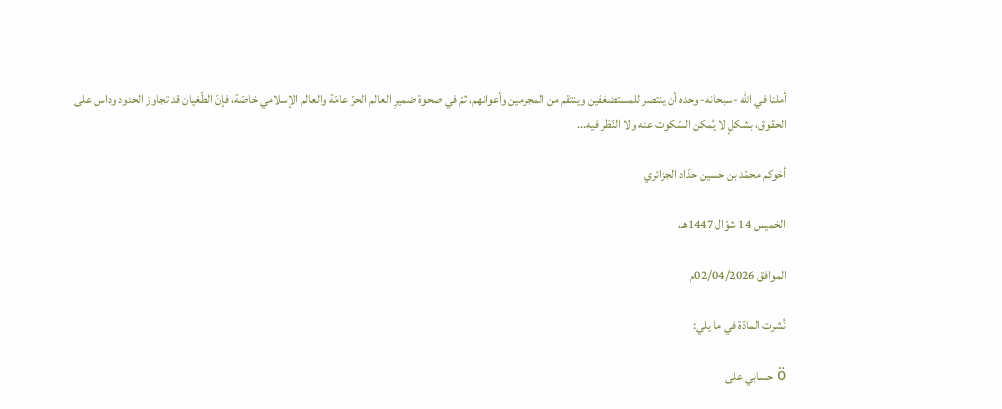أملنا في الله -سبحانه- وحده أن ينتصر للمستضعَفين وينتقم من المجرمين وأعوانهم، ثمّ في صحوة ضميرِ العالم الحرّ عامّة والعالم الإسلامي خاصّة، فإنّ الطّغيان قد تجاوز الحدود وداس على الحقوق، بشكلٍ لا يُمكن السّكوت عنه ولا النّظر فيه...

أخوكم محمّد بن حسين حدّاد الجزائري

الخميس 14 شوّال 1447هـ،

الموافق 02/04/2026م

نُشرت المادّة في ما يلي:

ö حسابي على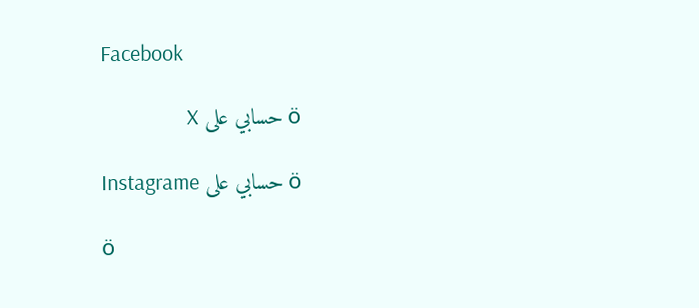Facebook

ö حسابي على X

ö حسابي على Instagrame

ö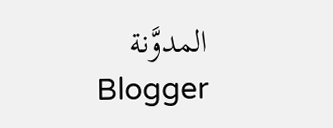المدوَّنة Blogger